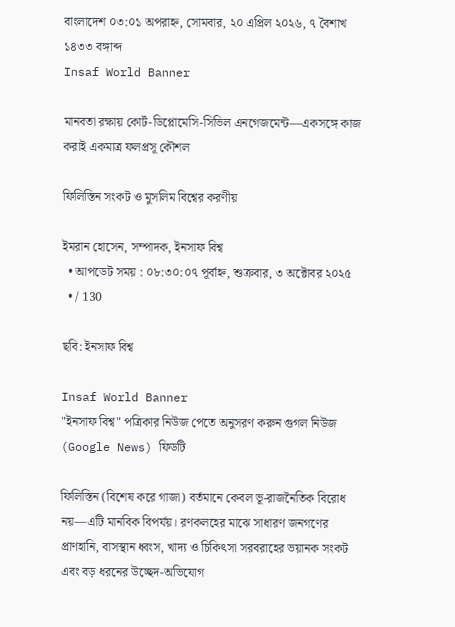বাংলাদেশ ০৩:০১ অপরাহ্ন, সোমবার, ২০ এপ্রিল ২০২৬, ৭ বৈশাখ ১৪৩৩ বঙ্গাব্দ
Insaf World Banner

মানবতা রক্ষায় কোর্ট-ডিপ্লোমেসি-সিভিল এনগেজমেন্ট—একসঙ্গে কাজ করাই একমাত্র ফলপ্রসূ কৌশল

ফিলিস্তিন সংকট ও মুসলিম বিশ্বের করণীয়

ইমরান হোসেন, সম্পাদক, ইনসাফ বিশ্ব
  • আপডেট সময় : ০৮:৩০:০৭ পূর্বাহ্ন, শুক্রবার, ৩ অক্টোবর ২০২৫
  • / 130

ছবি: ইনসাফ বিশ্ব

Insaf World Banner
"ইনসাফ বিশ্ব" পত্রিকার নিউজ পেতে অনুসরণ করুন গুগল নিউজ (Google News) ফিডটি

ফিলিস্তিন (বিশেষ করে গাজা) বর্তমানে কেবল ভূ-রাজনৈতিক বিরোধ নয়—এটি মানবিক বিপর্যয়। রণকলহের মাঝে সাধারণ জনগণের প্রাণহানি, বাসস্থান ধ্বংস, খাদ্য ও চিকিৎসা সরবরাহের ভয়ানক সংকট এবং বড় ধরনের উচ্ছেদ-অভিযোগ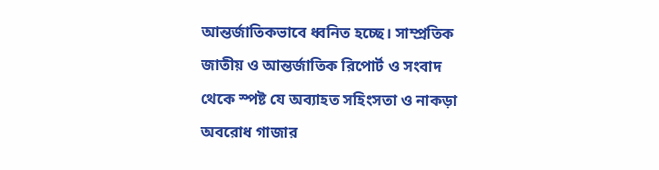আন্তর্জাতিকভাবে ধ্বনিত হচ্ছে। সাম্প্রতিক জাতীয় ও আন্তর্জাতিক রিপোর্ট ও সংবাদ থেকে স্পষ্ট যে অব্যাহত সহিংসতা ও নাকড়া অবরোধ গাজার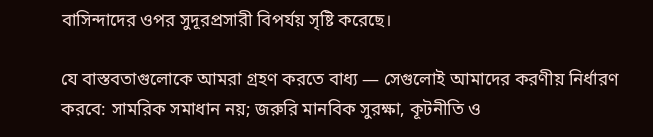বাসিন্দাদের ওপর সুদূরপ্রসারী বিপর্যয় সৃষ্টি করেছে।

যে বাস্তবতাগুলোকে আমরা গ্রহণ করতে বাধ্য — সেগুলোই আমাদের করণীয় নির্ধারণ করবে: সামরিক সমাধান নয়; জরুরি মানবিক সুরক্ষা, কূটনীতি ও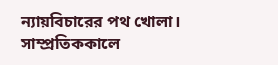ন্যায়বিচারের পথ খোলা। সাম্প্রতিককালে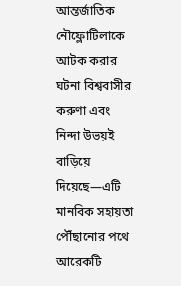আন্তর্জাতিক নৌফ্লোটিলাকে আটক করার ঘটনা বিশ্ববাসীর করুণা এবং নিন্দা উভয়ই বাড়িয়ে দিয়েছে—এটি মানবিক সহায়তা পৌঁছানোর পথে আরেকটি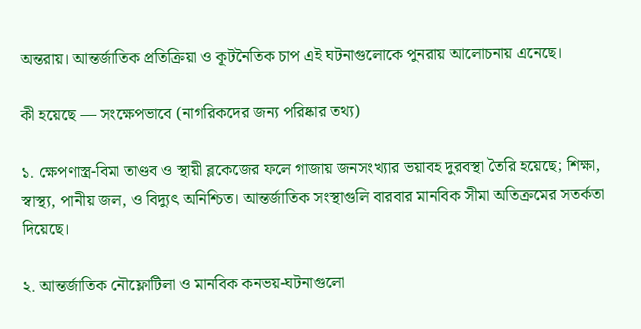অন্তরায়। আন্তর্জাতিক প্রতিক্রিয়া ও কূটনৈতিক চাপ এই ঘটনাগুলোকে পুনরায় আলোচনায় এনেছে।

কী হয়েছে — সংক্ষেপভাবে (নাগরিকদের জন্য পরিষ্কার তথ্য)

১. ক্ষেপণাস্ত্র-বিমা তাণ্ডব ও স্থায়ী ব্লকেজের ফলে গাজায় জনসংখ্যার ভয়াবহ দুরবস্থা তৈরি হয়েছে; শিক্ষা, স্বাস্থ্য, পানীয় জল, ও বিদ্যুৎ অনিশ্চিত। আন্তর্জাতিক সংস্থাগুলি বারবার মানবিক সীমা অতিক্রমের সতর্কতা দিয়েছে।

২. আন্তর্জাতিক নৌফ্লোটিলা ও মানবিক কনভয়-ঘটনাগুলো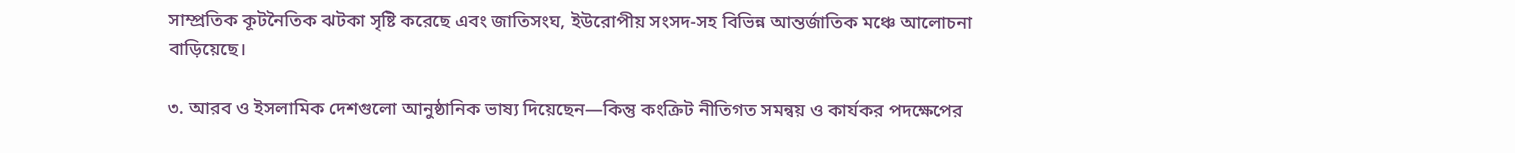সাম্প্রতিক কূটনৈতিক ঝটকা সৃষ্টি করেছে এবং জাতিসংঘ, ইউরোপীয় সংসদ-সহ বিভিন্ন আন্তর্জাতিক মঞ্চে আলোচনা বাড়িয়েছে।

৩. আরব ও ইসলামিক দেশগুলো আনুষ্ঠানিক ভাষ্য দিয়েছেন—কিন্তু কংক্রিট নীতিগত সমন্বয় ও কার্যকর পদক্ষেপের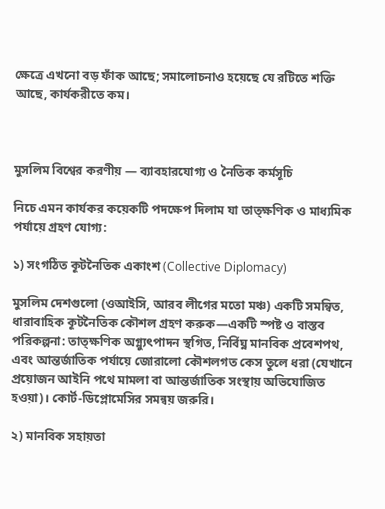ক্ষেত্রে এখনো বড় ফাঁক আছে; সমালোচনাও হয়েছে যে রটিতে শক্তি আছে, কার্যকরীতে কম।



মুসলিম বিশ্বের করণীয় — ব্যাবহারযোগ্য ও নৈতিক কর্মসূচি

নিচে এমন কার্যকর কয়েকটি পদক্ষেপ দিলাম যা তাত্ক্ষণিক ও মাধ্যমিক পর্যায়ে গ্রহণ যোগ্য:

১) সংগঠিত কূটনৈতিক একাংশ (Collective Diplomacy)

মুসলিম দেশগুলো (ওআইসি, আরব লীগের মতো মঞ্চ) একটি সমন্বিত, ধারাবাহিক কূটনৈতিক কৌশল গ্রহণ করুক—একটি স্পষ্ট ও বাস্তব পরিকল্পনা: তাত্ক্ষণিক অগ্ন্যুৎপাদন স্থগিত, নির্বিঘ্ন মানবিক প্রবেশপথ, এবং আন্তর্জাতিক পর্যায়ে জোরালো কৌশলগত কেস তুলে ধরা (যেখানে প্রয়োজন আইনি পথে মামলা বা আন্তর্জাতিক সংস্থায় অভিযোজিত হওয়া)। কোর্ট-ডিপ্লোমেসির সমন্বয় জরুরি।

২) মানবিক সহায়তা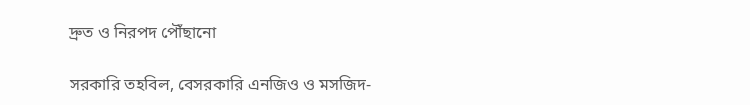দ্রুত ও নিরপদ পৌঁছানো

সরকারি তহবিল, বেসরকারি এনজিও ও মসজিদ-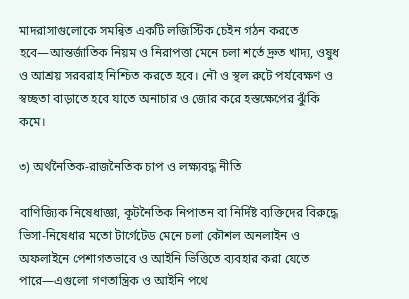মাদরাসাগুলোকে সমন্বিত একটি লজিস্টিক চেইন গঠন করতে হবে—আন্তর্জাতিক নিয়ম ও নিরাপত্তা মেনে চলা শর্তে দ্রুত খাদ্য, ওষুধ ও আশ্রয় সরবরাহ নিশ্চিত করতে হবে। নৌ ও স্থল রুটে পর্যবেক্ষণ ও স্বচ্ছতা বাড়াতে হবে যাতে অনাচার ও জোর করে হস্তক্ষেপের ঝুঁকি কমে।

৩) অর্থনৈতিক-রাজনৈতিক চাপ ও লক্ষ্যবদ্ধ নীতি

বাণিজ্যিক নিষেধাজ্ঞা, কূটনৈতিক নিপাতন বা নির্দিষ্ট ব্যক্তিদের বিরুদ্ধে ভিসা-নিষেধার মতো টার্গেটেড মেনে চলা কৌশল অনলাইন ও অফলাইনে পেশাগতভাবে ও আইনি ভিত্তিতে ব্যবহার করা যেতে পারে—এগুলো গণতান্ত্রিক ও আইনি পথে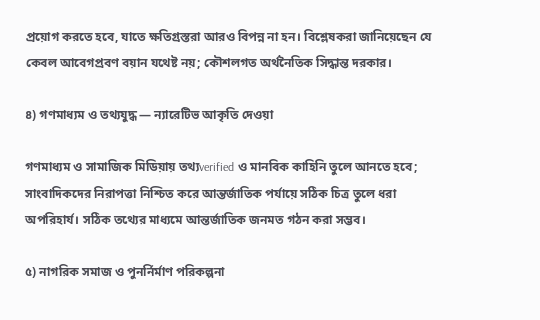প্রয়োগ করতে হবে, যাতে ক্ষতিগ্রস্তরা আরও বিপন্ন না হন। বিশ্লেষকরা জানিয়েছেন যে কেবল আবেগপ্রবণ বয়ান যথেষ্ট নয়; কৌশলগত অর্থনৈতিক সিদ্ধান্ত দরকার।

৪) গণমাধ্যম ও তথ্যযুদ্ধ — ন্যারেটিভ আকৃতি দেওয়া

গণমাধ্যম ও সামাজিক মিডিয়ায় তথ্যverified ও মানবিক কাহিনি তুলে আনতে হবে; সাংবাদিকদের নিরাপত্তা নিশ্চিত করে আন্তর্জাতিক পর্যায়ে সঠিক চিত্র তুলে ধরা অপরিহার্য। সঠিক তথ্যের মাধ্যমে আন্তর্জাতিক জনমত গঠন করা সম্ভব।

৫) নাগরিক সমাজ ও পুনর্নির্মাণ পরিকল্পনা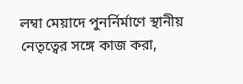লম্বা মেয়াদে পুনর্নির্মাণে স্থানীয় নেতৃত্বের সঙ্গে কাজ করা,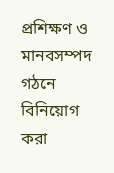প্রশিক্ষণ ও মানবসম্পদ গঠনে বিনিয়োগ করা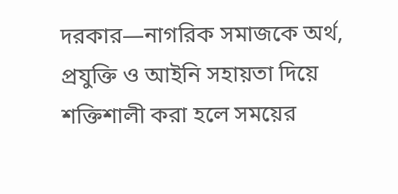দরকার—নাগরিক সমাজকে অর্থ, প্রযুক্তি ও আইনি সহায়তা দিয়ে শক্তিশালী করা হলে সময়ের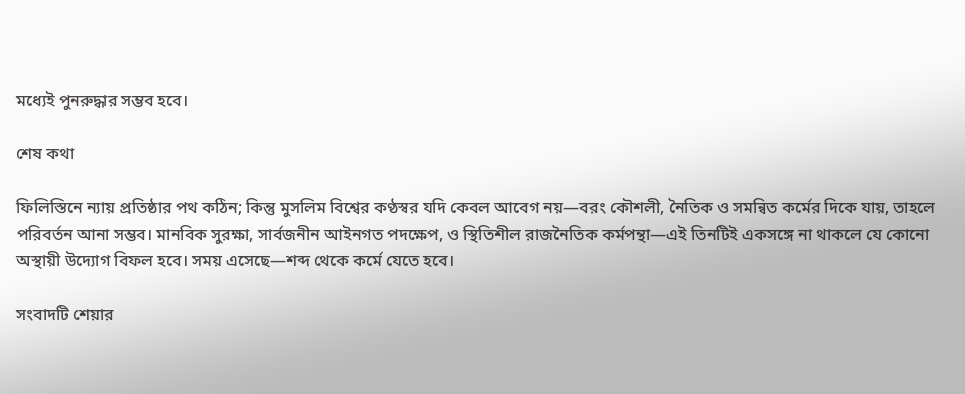মধ্যেই পুনরুদ্ধার সম্ভব হবে।

শেষ কথা

ফিলিস্তিনে ন্যায় প্রতিষ্ঠার পথ কঠিন; কিন্তু মুসলিম বিশ্বের কণ্ঠস্বর যদি কেবল আবেগ নয়—বরং কৌশলী, নৈতিক ও সমন্বিত কর্মের দিকে যায়, তাহলে পরিবর্তন আনা সম্ভব। মানবিক সুরক্ষা, সার্বজনীন আইনগত পদক্ষেপ, ও স্থিতিশীল রাজনৈতিক কর্মপন্থা—এই তিনটিই একসঙ্গে না থাকলে যে কোনো অস্থায়ী উদ্যোগ বিফল হবে। সময় এসেছে—শব্দ থেকে কর্মে যেতে হবে।

সংবাদটি শেয়ার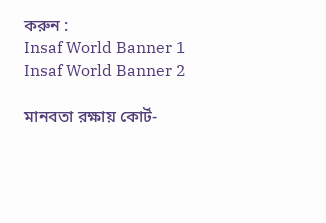করুন :
Insaf World Banner 1
Insaf World Banner 2

মানবতা রক্ষায় কোর্ট-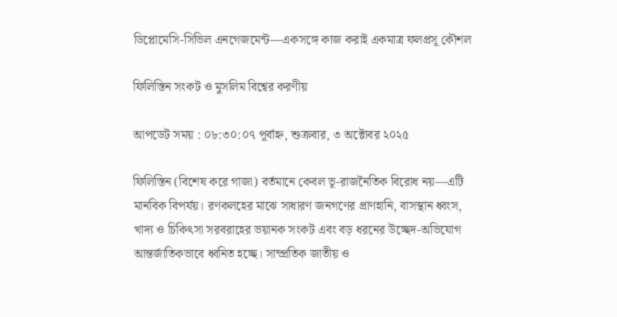ডিপ্লোমেসি-সিভিল এনগেজমেন্ট—একসঙ্গে কাজ করাই একমাত্র ফলপ্রসূ কৌশল

ফিলিস্তিন সংকট ও মুসলিম বিশ্বের করণীয়

আপডেট সময় : ০৮:৩০:০৭ পূর্বাহ্ন, শুক্রবার, ৩ অক্টোবর ২০২৫

ফিলিস্তিন (বিশেষ করে গাজা) বর্তমানে কেবল ভূ-রাজনৈতিক বিরোধ নয়—এটি মানবিক বিপর্যয়। রণকলহের মাঝে সাধারণ জনগণের প্রাণহানি, বাসস্থান ধ্বংস, খাদ্য ও চিকিৎসা সরবরাহের ভয়ানক সংকট এবং বড় ধরনের উচ্ছেদ-অভিযোগ আন্তর্জাতিকভাবে ধ্বনিত হচ্ছে। সাম্প্রতিক জাতীয় ও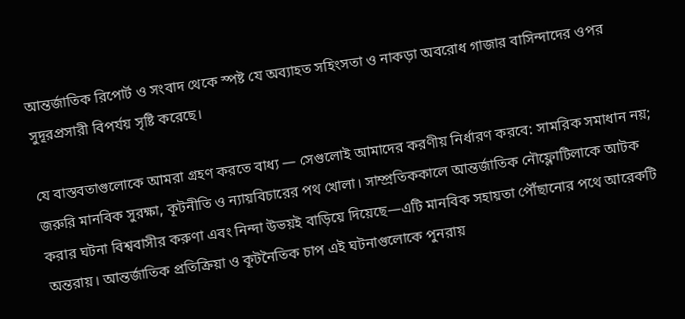আন্তর্জাতিক রিপোর্ট ও সংবাদ থেকে স্পষ্ট যে অব্যাহত সহিংসতা ও নাকড়া অবরোধ গাজার বাসিন্দাদের ওপর সুদূরপ্রসারী বিপর্যয় সৃষ্টি করেছে।

যে বাস্তবতাগুলোকে আমরা গ্রহণ করতে বাধ্য — সেগুলোই আমাদের করণীয় নির্ধারণ করবে: সামরিক সমাধান নয়; জরুরি মানবিক সুরক্ষা, কূটনীতি ও ন্যায়বিচারের পথ খোলা। সাম্প্রতিককালে আন্তর্জাতিক নৌফ্লোটিলাকে আটক করার ঘটনা বিশ্ববাসীর করুণা এবং নিন্দা উভয়ই বাড়িয়ে দিয়েছে—এটি মানবিক সহায়তা পৌঁছানোর পথে আরেকটি অন্তরায়। আন্তর্জাতিক প্রতিক্রিয়া ও কূটনৈতিক চাপ এই ঘটনাগুলোকে পুনরায়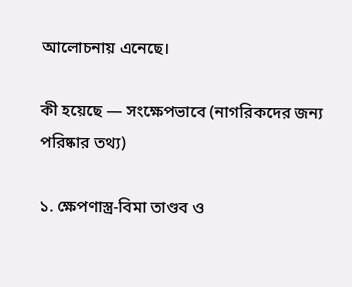আলোচনায় এনেছে।

কী হয়েছে — সংক্ষেপভাবে (নাগরিকদের জন্য পরিষ্কার তথ্য)

১. ক্ষেপণাস্ত্র-বিমা তাণ্ডব ও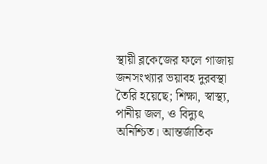স্থায়ী ব্লকেজের ফলে গাজায় জনসংখ্যার ভয়াবহ দুরবস্থা তৈরি হয়েছে; শিক্ষা, স্বাস্থ্য, পানীয় জল, ও বিদ্যুৎ অনিশ্চিত। আন্তর্জাতিক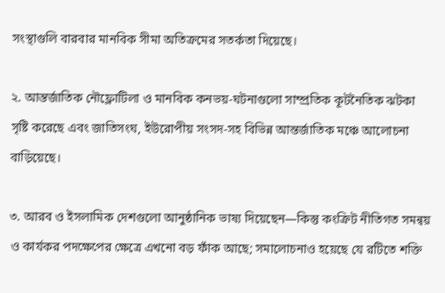সংস্থাগুলি বারবার মানবিক সীমা অতিক্রমের সতর্কতা দিয়েছে।

২. আন্তর্জাতিক নৌফ্লোটিলা ও মানবিক কনভয়-ঘটনাগুলো সাম্প্রতিক কূটনৈতিক ঝটকা সৃষ্টি করেছে এবং জাতিসংঘ, ইউরোপীয় সংসদ-সহ বিভিন্ন আন্তর্জাতিক মঞ্চে আলোচনা বাড়িয়েছে।

৩. আরব ও ইসলামিক দেশগুলো আনুষ্ঠানিক ভাষ্য দিয়েছেন—কিন্তু কংক্রিট নীতিগত সমন্বয় ও কার্যকর পদক্ষেপের ক্ষেত্রে এখনো বড় ফাঁক আছে; সমালোচনাও হয়েছে যে রটিতে শক্তি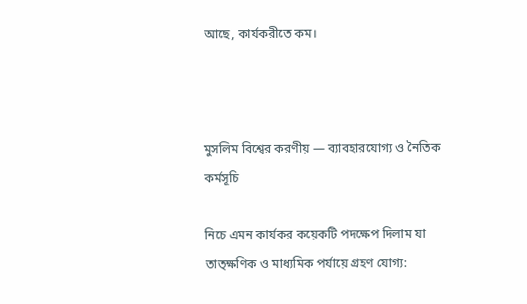আছে, কার্যকরীতে কম।



মুসলিম বিশ্বের করণীয় — ব্যাবহারযোগ্য ও নৈতিক কর্মসূচি

নিচে এমন কার্যকর কয়েকটি পদক্ষেপ দিলাম যা তাত্ক্ষণিক ও মাধ্যমিক পর্যায়ে গ্রহণ যোগ্য: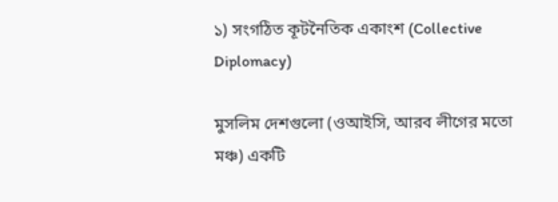১) সংগঠিত কূটনৈতিক একাংশ (Collective Diplomacy)

মুসলিম দেশগুলো (ওআইসি, আরব লীগের মতো মঞ্চ) একটি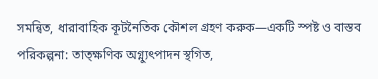সমন্বিত, ধারাবাহিক কূটনৈতিক কৌশল গ্রহণ করুক—একটি স্পষ্ট ও বাস্তব পরিকল্পনা: তাত্ক্ষণিক অগ্ন্যুৎপাদন স্থগিত,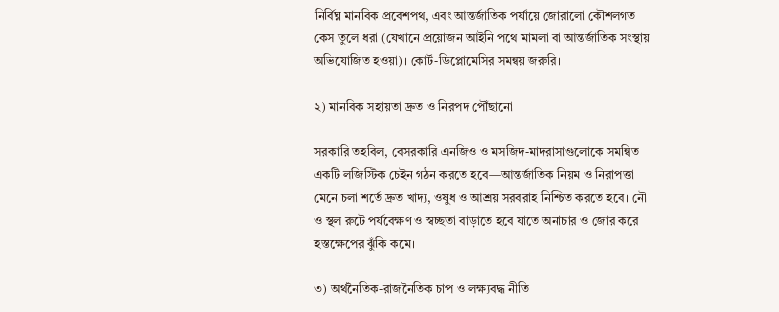নির্বিঘ্ন মানবিক প্রবেশপথ, এবং আন্তর্জাতিক পর্যায়ে জোরালো কৌশলগত কেস তুলে ধরা (যেখানে প্রয়োজন আইনি পথে মামলা বা আন্তর্জাতিক সংস্থায় অভিযোজিত হওয়া)। কোর্ট-ডিপ্লোমেসির সমন্বয় জরুরি।

২) মানবিক সহায়তা দ্রুত ও নিরপদ পৌঁছানো

সরকারি তহবিল, বেসরকারি এনজিও ও মসজিদ-মাদরাসাগুলোকে সমন্বিত একটি লজিস্টিক চেইন গঠন করতে হবে—আন্তর্জাতিক নিয়ম ও নিরাপত্তা মেনে চলা শর্তে দ্রুত খাদ্য, ওষুধ ও আশ্রয় সরবরাহ নিশ্চিত করতে হবে। নৌ ও স্থল রুটে পর্যবেক্ষণ ও স্বচ্ছতা বাড়াতে হবে যাতে অনাচার ও জোর করে হস্তক্ষেপের ঝুঁকি কমে।

৩) অর্থনৈতিক-রাজনৈতিক চাপ ও লক্ষ্যবদ্ধ নীতি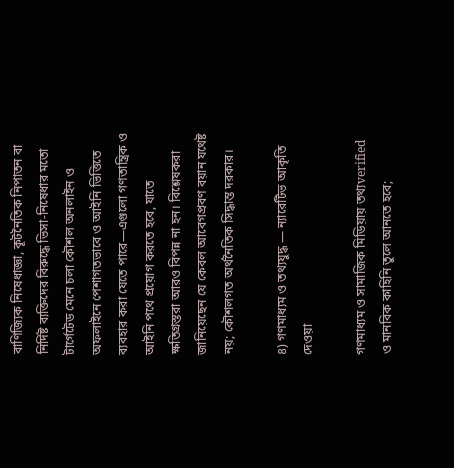বাণিজ্যিক নিষেধাজ্ঞা, কূটনৈতিক নিপাতন বা নির্দিষ্ট ব্যক্তিদের বিরুদ্ধে ভিসা-নিষেধার মতো টার্গেটেড মেনে চলা কৌশল অনলাইন ও অফলাইনে পেশাগতভাবে ও আইনি ভিত্তিতে ব্যবহার করা যেতে পারে—এগুলো গণতান্ত্রিক ও আইনি পথে প্রয়োগ করতে হবে, যাতে ক্ষতিগ্রস্তরা আরও বিপন্ন না হন। বিশ্লেষকরা জানিয়েছেন যে কেবল আবেগপ্রবণ বয়ান যথেষ্ট নয়; কৌশলগত অর্থনৈতিক সিদ্ধান্ত দরকার।

৪) গণমাধ্যম ও তথ্যযুদ্ধ — ন্যারেটিভ আকৃতি দেওয়া

গণমাধ্যম ও সামাজিক মিডিয়ায় তথ্যverified ও মানবিক কাহিনি তুলে আনতে হবে;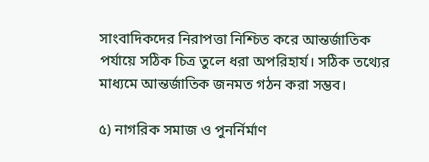সাংবাদিকদের নিরাপত্তা নিশ্চিত করে আন্তর্জাতিক পর্যায়ে সঠিক চিত্র তুলে ধরা অপরিহার্য। সঠিক তথ্যের মাধ্যমে আন্তর্জাতিক জনমত গঠন করা সম্ভব।

৫) নাগরিক সমাজ ও পুনর্নির্মাণ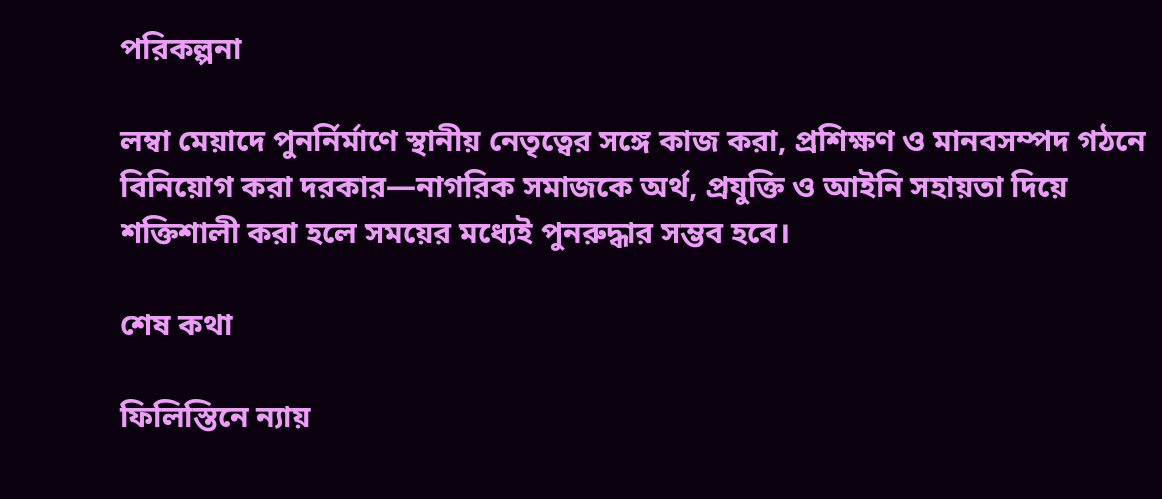পরিকল্পনা

লম্বা মেয়াদে পুনর্নির্মাণে স্থানীয় নেতৃত্বের সঙ্গে কাজ করা, প্রশিক্ষণ ও মানবসম্পদ গঠনে বিনিয়োগ করা দরকার—নাগরিক সমাজকে অর্থ, প্রযুক্তি ও আইনি সহায়তা দিয়ে শক্তিশালী করা হলে সময়ের মধ্যেই পুনরুদ্ধার সম্ভব হবে।

শেষ কথা

ফিলিস্তিনে ন্যায়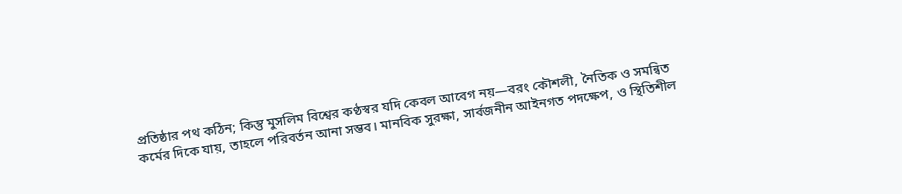প্রতিষ্ঠার পথ কঠিন; কিন্তু মুসলিম বিশ্বের কণ্ঠস্বর যদি কেবল আবেগ নয়—বরং কৌশলী, নৈতিক ও সমন্বিত কর্মের দিকে যায়, তাহলে পরিবর্তন আনা সম্ভব। মানবিক সুরক্ষা, সার্বজনীন আইনগত পদক্ষেপ, ও স্থিতিশীল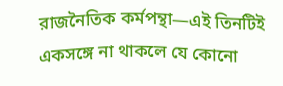রাজনৈতিক কর্মপন্থা—এই তিনটিই একসঙ্গে না থাকলে যে কোনো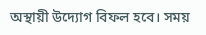অস্থায়ী উদ্যোগ বিফল হবে। সময়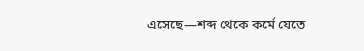এসেছে—শব্দ থেকে কর্মে যেতে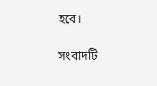হবে।

সংবাদটি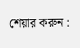শেয়ার করুন :